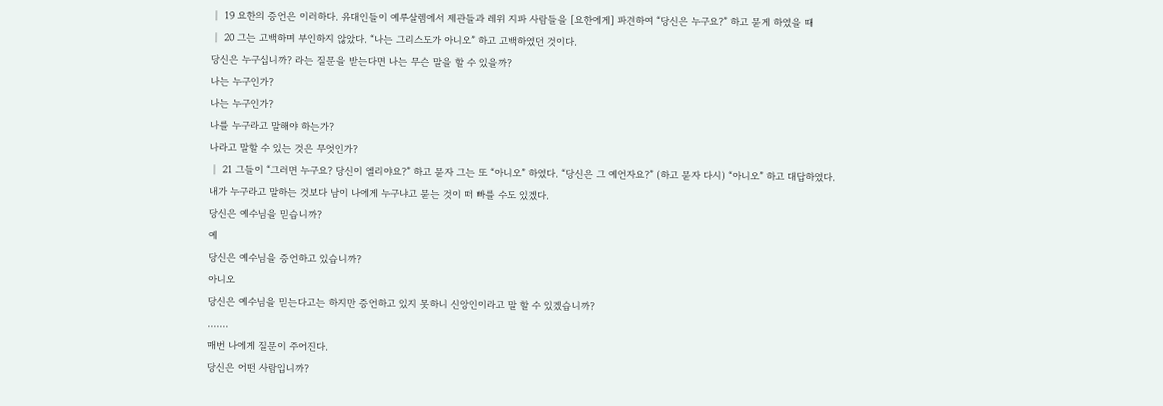│ 19 요한의 증언은 이러하다. 유대인들이 예루살렘에서 제관들과 레위 지파 사람들을 [요한에게] 파견하여 “당신은 누구요?” 하고 묻게 하였을 때
│ 20 그는 고백하며 부인하지 않았다. “나는 그리스도가 아니오” 하고 고백하였던 것이다.
당신은 누구십니까? 라는 질문을 받는다면 나는 무슨 말을 할 수 있을까?
나는 누구인가?
나는 누구인가?
나를 누구라고 말해야 하는가?
나라고 말할 수 있는 것은 무엇인가?
│ 21 그들이 “그러면 누구요? 당신이 엘리야요?” 하고 묻자 그는 또 “아니오” 하였다. “당신은 그 예언자요?” (하고 묻자 다시) “아니오” 하고 대답하였다.
내가 누구라고 말하는 것보다 남이 나에게 누구냐고 묻는 것이 떠 빠를 수도 있겠다.
당신은 예수님을 믿습니까?
예
당신은 예수님을 증언하고 있습니까?
아니오
당신은 예수님을 믿는다고는 하지만 증언하고 있지 못하니 신앙인이라고 말 할 수 있겠습니까?
…….
매번 나에게 질문이 주어진다.
당신은 어떤 사람입니까?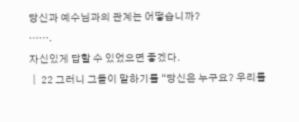당신과 예수님과의 관계는 어떻습니까?
…….
자신있게 답할 수 있었으면 좋겠다.
│ 22 그러니 그들이 말하기를 “당신은 누구요? 우리를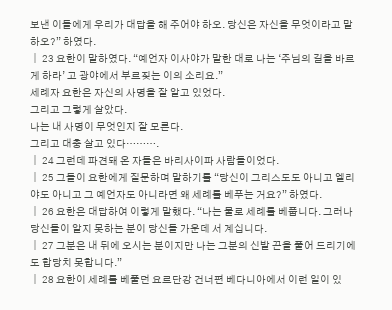보낸 이들에게 우리가 대답을 해 주어야 하오. 당신은 자신을 무엇이라고 말하오?” 하였다.
│ 23 요한이 말하였다. “예언자 이사야가 말한 대로 나는 ‘주님의 길을 바르게 하라’ 고 광야에서 부르짖는 이의 소리요.”
세례자 요한은 자신의 사명을 잘 알고 있었다.
그리고 그렇게 살았다.
나는 내 사명이 무엇인지 잘 모른다.
그리고 대충 살고 있다……….
│ 24 그런데 파견돼 온 자들은 바리사이파 사람들이었다.
│ 25 그들이 요한에게 질문하며 말하기를 “당신이 그리스도도 아니고 엘리야도 아니고 그 예언자도 아니라면 왜 세례를 베푸는 거요?” 하였다.
│ 26 요한은 대답하여 이렇게 말했다. “나는 물로 세례를 베풉니다. 그러나 당신들이 알지 못하는 분이 당신들 가운데 서 계십니다.
│ 27 그분은 내 뒤에 오시는 분이지만 나는 그분의 신발 끈을 풀어 드리기에도 합당치 못합니다.”
│ 28 요한이 세례를 베풀던 요르단강 건너편 베다니아에서 이런 일이 있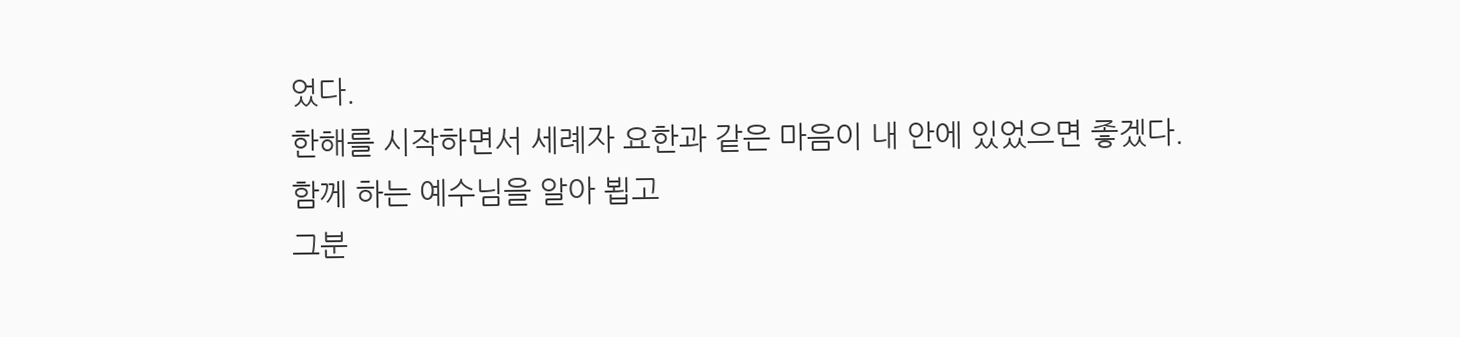었다.
한해를 시작하면서 세례자 요한과 같은 마음이 내 안에 있었으면 좋겠다.
함께 하는 예수님을 알아 뵙고
그분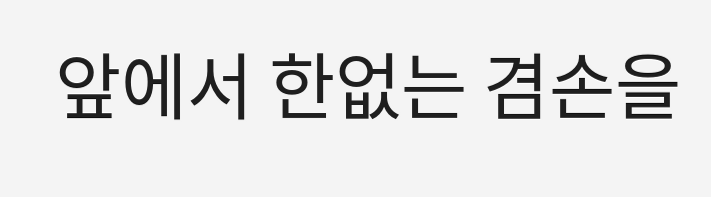앞에서 한없는 겸손을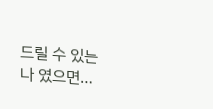드릴 수 있는 나 였으면…